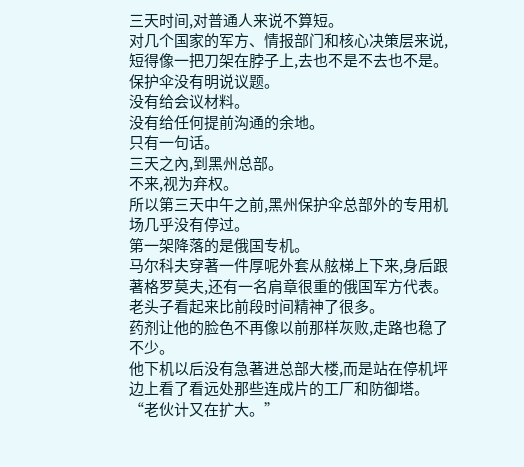三天时间,对普通人来说不算短。
对几个国家的军方、情报部门和核心决策层来说,短得像一把刀架在脖子上,去也不是不去也不是。
保护伞没有明说议题。
没有给会议材料。
没有给任何提前沟通的余地。
只有一句话。
三天之內,到黑州总部。
不来,视为弃权。
所以第三天中午之前,黑州保护伞总部外的专用机场几乎没有停过。
第一架降落的是俄国专机。
马尔科夫穿著一件厚呢外套从舷梯上下来,身后跟著格罗莫夫,还有一名肩章很重的俄国军方代表。
老头子看起来比前段时间精神了很多。
药剂让他的脸色不再像以前那样灰败,走路也稳了不少。
他下机以后没有急著进总部大楼,而是站在停机坪边上看了看远处那些连成片的工厂和防御塔。
“老伙计又在扩大。”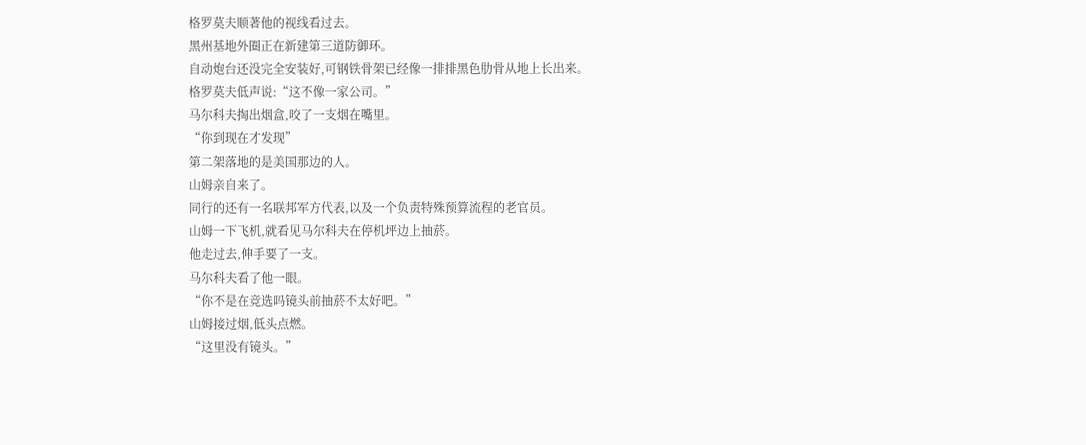格罗莫夫顺著他的视线看过去。
黑州基地外圈正在新建第三道防御环。
自动炮台还没完全安装好,可钢铁骨架已经像一排排黑色肋骨从地上长出来。
格罗莫夫低声说:“这不像一家公司。”
马尔科夫掏出烟盒,咬了一支烟在嘴里。
“你到现在才发现”
第二架落地的是美国那边的人。
山姆亲自来了。
同行的还有一名联邦军方代表,以及一个负责特殊预算流程的老官员。
山姆一下飞机,就看见马尔科夫在停机坪边上抽菸。
他走过去,伸手要了一支。
马尔科夫看了他一眼。
“你不是在竞选吗镜头前抽菸不太好吧。”
山姆接过烟,低头点燃。
“这里没有镜头。”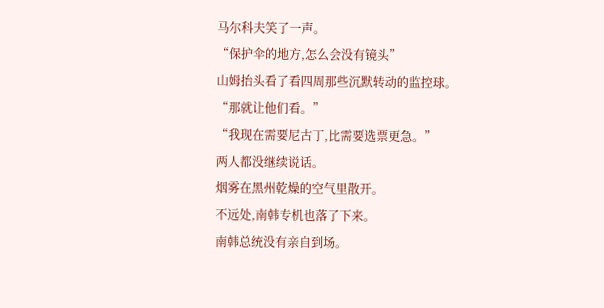马尔科夫笑了一声。
“保护伞的地方,怎么会没有镜头”
山姆抬头看了看四周那些沉默转动的监控球。
“那就让他们看。”
“我现在需要尼古丁,比需要选票更急。”
两人都没继续说话。
烟雾在黑州乾燥的空气里散开。
不远处,南韩专机也落了下来。
南韩总统没有亲自到场。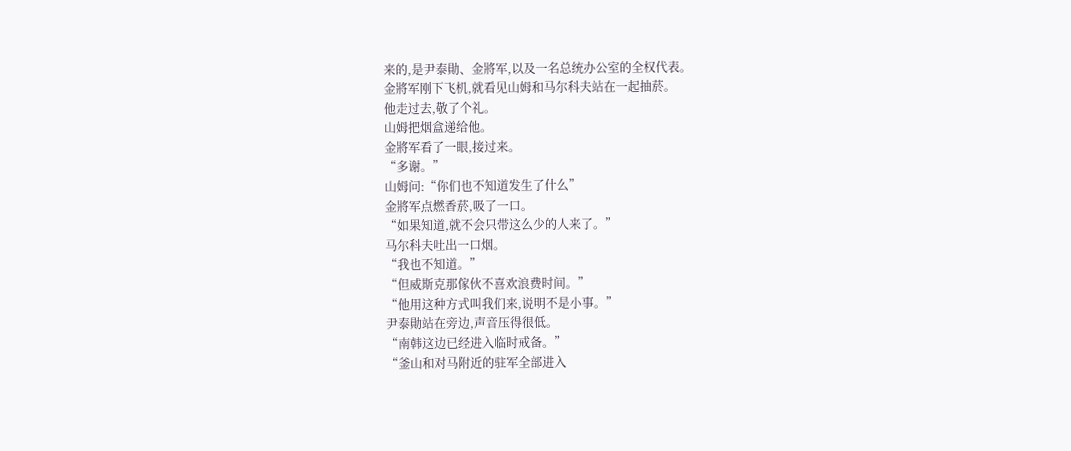来的,是尹泰勛、金將军,以及一名总统办公室的全权代表。
金將军刚下飞机,就看见山姆和马尔科夫站在一起抽菸。
他走过去,敬了个礼。
山姆把烟盒递给他。
金將军看了一眼,接过来。
“多谢。”
山姆问:“你们也不知道发生了什么”
金將军点燃香菸,吸了一口。
“如果知道,就不会只带这么少的人来了。”
马尔科夫吐出一口烟。
“我也不知道。”
“但威斯克那傢伙不喜欢浪费时间。”
“他用这种方式叫我们来,说明不是小事。”
尹泰勛站在旁边,声音压得很低。
“南韩这边已经进入临时戒备。”
“釜山和对马附近的驻军全部进入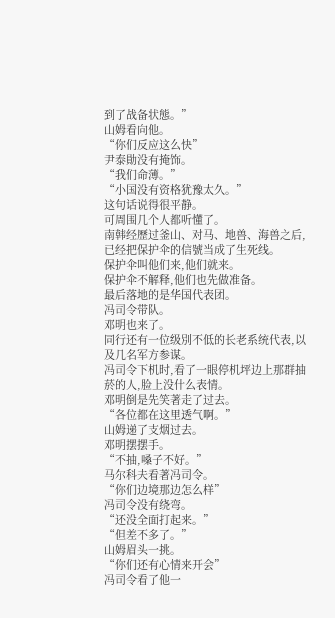到了战备状態。”
山姆看向他。
“你们反应这么快”
尹泰勛没有掩饰。
“我们命薄。”
“小国没有资格犹豫太久。”
这句话说得很平静。
可周围几个人都听懂了。
南韩经歷过釜山、对马、地兽、海兽之后,已经把保护伞的信號当成了生死线。
保护伞叫他们来,他们就来。
保护伞不解释,他们也先做准备。
最后落地的是华国代表团。
冯司令带队。
邓明也来了。
同行还有一位级別不低的长老系统代表,以及几名军方参谋。
冯司令下机时,看了一眼停机坪边上那群抽菸的人,脸上没什么表情。
邓明倒是先笑著走了过去。
“各位都在这里透气啊。”
山姆递了支烟过去。
邓明摆摆手。
“不抽,嗓子不好。”
马尔科夫看著冯司令。
“你们边境那边怎么样”
冯司令没有绕弯。
“还没全面打起来。”
“但差不多了。”
山姆眉头一挑。
“你们还有心情来开会”
冯司令看了他一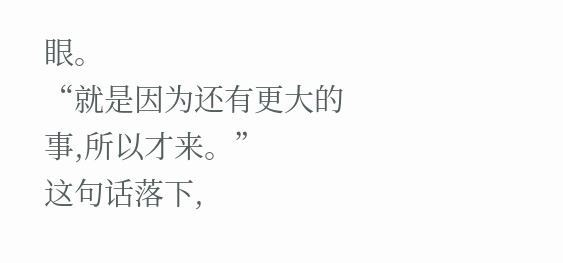眼。
“就是因为还有更大的事,所以才来。”
这句话落下,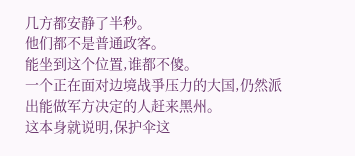几方都安静了半秒。
他们都不是普通政客。
能坐到这个位置,谁都不傻。
一个正在面对边境战爭压力的大国,仍然派出能做军方决定的人赶来黑州。
这本身就说明,保护伞这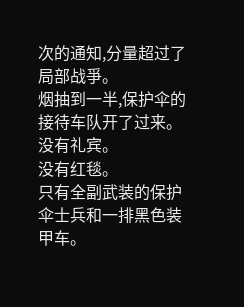次的通知,分量超过了局部战爭。
烟抽到一半,保护伞的接待车队开了过来。
没有礼宾。
没有红毯。
只有全副武装的保护伞士兵和一排黑色装甲车。